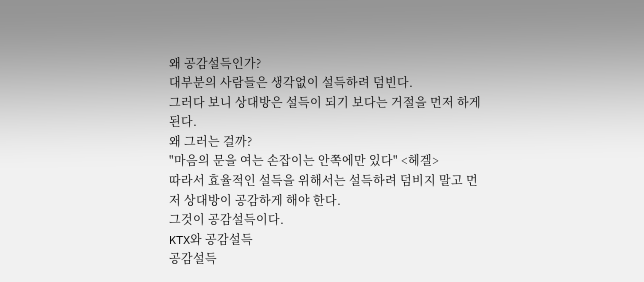왜 공감설득인가?
대부분의 사람들은 생각없이 설득하려 덤빈다.
그러다 보니 상대방은 설득이 되기 보다는 거절을 먼저 하게 된다.
왜 그러는 걸까?
"마음의 문을 여는 손잡이는 안쪽에만 있다" <헤겔>
따라서 효율적인 설득을 위해서는 설득하려 덤비지 말고 먼저 상대방이 공감하게 해야 한다.
그것이 공감설득이다.
KTX와 공감설득
공감설득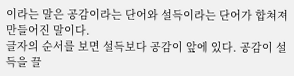이라는 말은 공감이라는 단어와 설득이라는 단어가 합쳐져 만들어진 말이다.
글자의 순서를 보면 설득보다 공감이 앞에 있다. 공감이 설득을 끌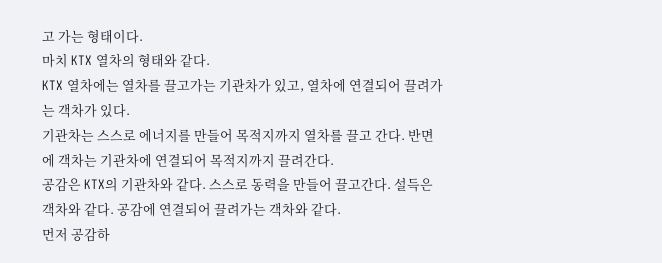고 가는 형태이다.
마치 KTX 열차의 형태와 같다.
KTX 열차에는 열차를 끌고가는 기관차가 있고, 열차에 연결되어 끌려가는 객차가 있다.
기관차는 스스로 에너지를 만들어 목적지까지 열차를 끌고 간다. 반면에 객차는 기관차에 연결되어 목적지까지 끌려간다.
공감은 KTX의 기관차와 같다. 스스로 동력을 만들어 끌고간다. 설득은 객차와 같다. 공감에 연결되어 끌려가는 객차와 같다.
먼저 공감하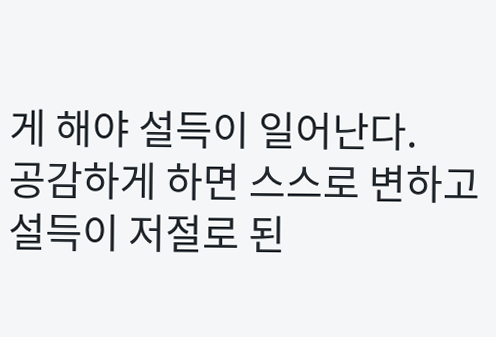게 해야 설득이 일어난다.
공감하게 하면 스스로 변하고 설득이 저절로 된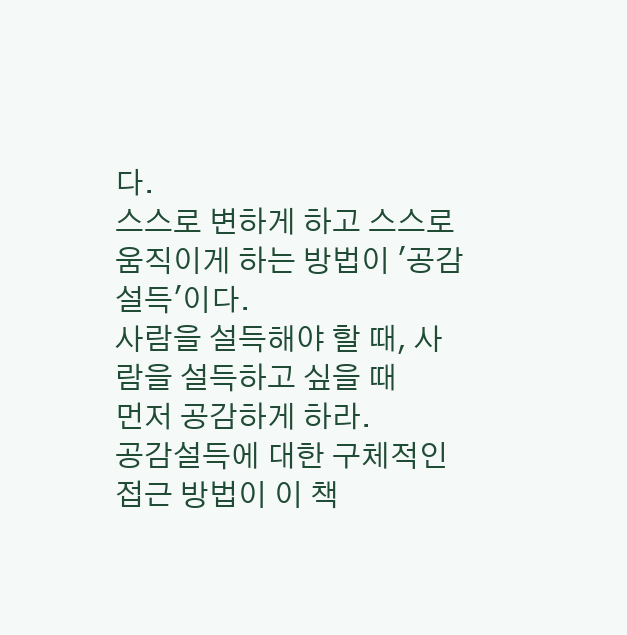다.
스스로 변하게 하고 스스로 움직이게 하는 방법이 '공감설득'이다.
사람을 설득해야 할 때, 사람을 설득하고 싶을 때
먼저 공감하게 하라.
공감설득에 대한 구체적인 접근 방법이 이 책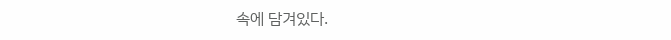속에 담겨있다.